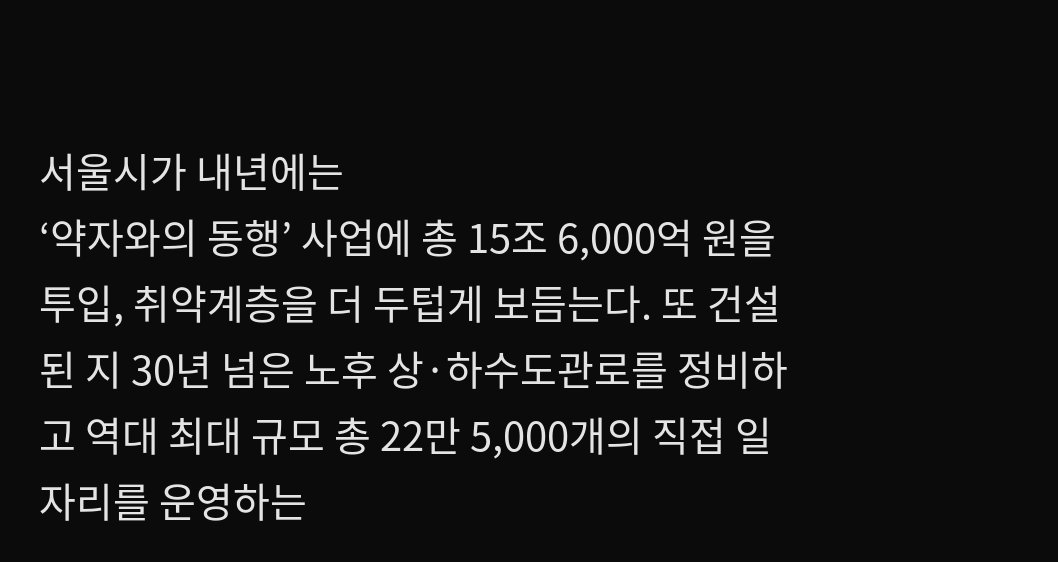서울시가 내년에는
‘약자와의 동행’ 사업에 총 15조 6,000억 원을 투입, 취약계층을 더 두텁게 보듬는다. 또 건설된 지 30년 넘은 노후 상·하수도관로를 정비하고 역대 최대 규모 총 22만 5,000개의 직접 일자리를 운영하는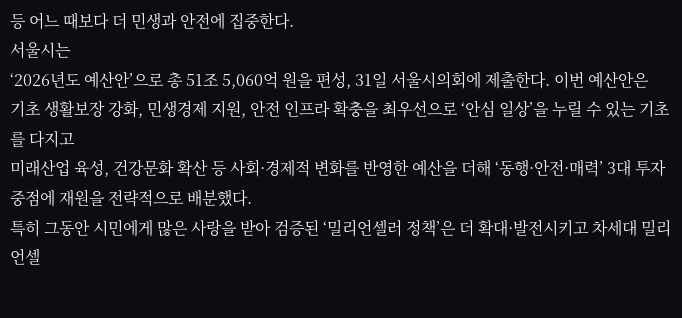등 어느 때보다 더 민생과 안전에 집중한다.
서울시는
‘2026년도 예산안’으로 총 51조 5,060억 원을 편성, 31일 서울시의회에 제출한다. 이번 예산안은
기초 생활보장 강화, 민생경제 지원, 안전 인프라 확충을 최우선으로 ‘안심 일상’을 누릴 수 있는 기초를 다지고
미래산업 육성, 건강문화 확산 등 사회·경제적 변화를 반영한 예산을 더해 ‘동행·안전·매력’ 3대 투자 중점에 재원을 전략적으로 배분했다.
특히 그동안 시민에게 많은 사랑을 받아 검증된 ‘밀리언셀러 정책’은 더 확대·발전시키고 차세대 밀리언셀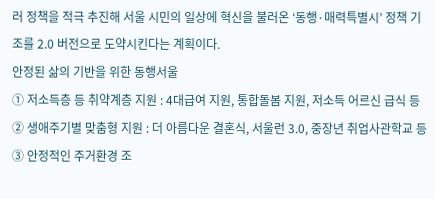러 정책을 적극 추진해 서울 시민의 일상에 혁신을 불러온 ‘동행·매력특별시’ 정책 기조를 2.0 버전으로 도약시킨다는 계획이다.
안정된 삶의 기반을 위한 동행서울
① 저소득층 등 취약계층 지원 : 4대급여 지원, 통합돌봄 지원, 저소득 어르신 급식 등
② 생애주기별 맞춤형 지원 : 더 아름다운 결혼식, 서울런 3.0, 중장년 취업사관학교 등
③ 안정적인 주거환경 조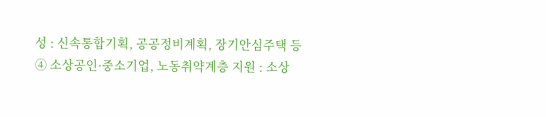성 : 신속통합기획, 공공정비계획, 장기안심주택 등
④ 소상공인·중소기업, 노동취약계층 지원 : 소상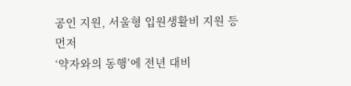공인 지원, 서울형 입원생활비 지원 등
먼저
‘약자와의 동행’에 전년 대비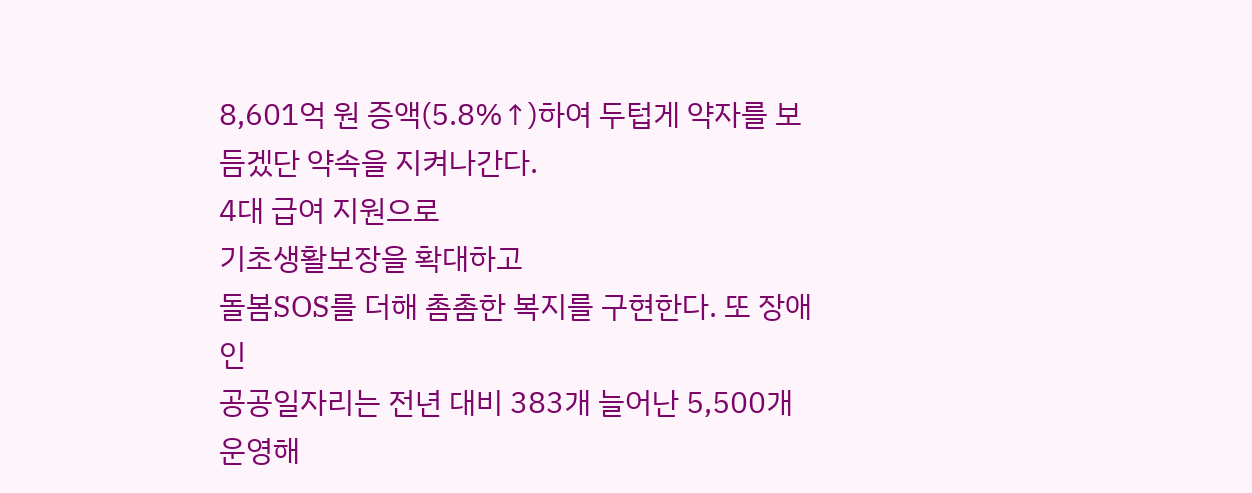8,601억 원 증액(5.8%↑)하여 두텁게 약자를 보듬겠단 약속을 지켜나간다.
4대 급여 지원으로
기초생활보장을 확대하고
돌봄SOS를 더해 촘촘한 복지를 구현한다. 또 장애인
공공일자리는 전년 대비 383개 늘어난 5,500개 운영해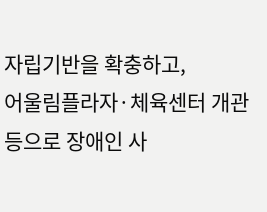자립기반을 확충하고,
어울림플라자·체육센터 개관 등으로 장애인 사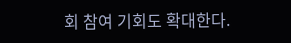회 참여 기회도 확대한다.